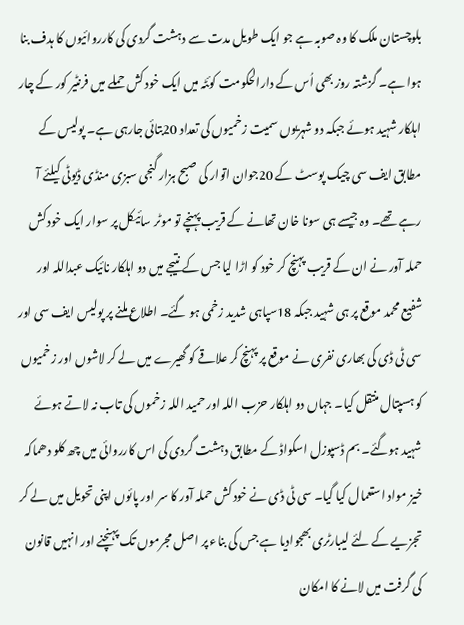بلوچستان ملک کا وہ صوبہ ہے جو ایک طویل مدت سے دہشت گردی کی کارروائیوں کا ہدف بنا ہوا ہے۔ گزشتہ روز بھی اُس کے دارالحکومت کوئٹہ میں ایک خود کش حملے میں فرنٹیر کور کے چار اہلکار شہید ہوئے جبکہ دو شہریوں سمیت زخمیوں کی تعداد 20بتائی جارہی ہے۔ پولیس کے مطابق ایف سی چیک پوسٹ کے 20جوان اتوار کی صبح ہزار گنجی سبزی منڈی ڈیوٹی کیلئے آ رہے تھے۔ وہ جیسے ہی سونا خان تھانے کے قریب پہنچے تو موٹر سائیکل پر سوار ایک خود کش حملہ آور نے ان کے قریب پہنچ کر خود کو اڑا لیا جس کے نتیجے میں دو اہلکار نائیک عبداللہ اور شفیع محمد موقع پر ہی شہید جبکہ 18سپاہی شدید زخمی ہو گئے۔ اطلاع ملنے پر پولیس ایف سی اور سی ٹی ڈی کی بھاری نفری نے موقع پر پہنچ کر علاقے کو گھیرے میں لے کر لاشوں اور زخمیوں کو ہسپتال منتقل کیا۔ جہاں دو اہلکار حزب اللہ اور حمید اللہ زخموں کی تاب نہ لاتے ہوئے شہید ہوگئے۔ بم ڈسپوزل اسکواڈ کے مطابق دہشت گردی کی اس کارروائی میں چھ کلو دھماکہ خیز مواد استعمال کیا گیا۔ سی ٹی ڈی نے خود کش حملہ آور کا سر اور پائوں اپنی تحویل میں لے کر تجزیے کے لئے لیبارٹری بھجوادیا ہے جس کی بناء پر اصل مجرموں تک پہنچنے اور انہیں قانون کی گرفت میں لانے کا امکان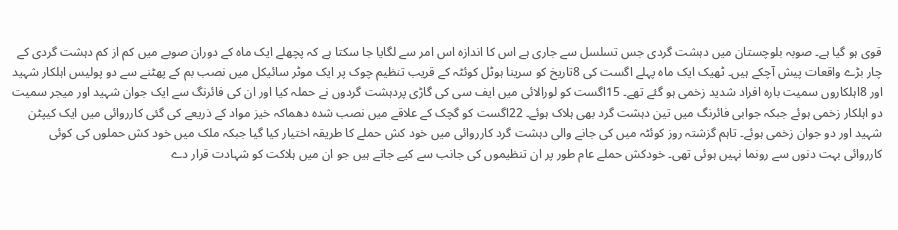قوی ہو گیا ہے۔ صوبہ بلوچستان میں دہشت گردی جس تسلسل سے جاری ہے اس کا اندازہ اس امر سے لگایا جا سکتا ہے کہ پچھلے ایک ماہ کے دوران صوبے میں کم از کم دہشت گردی کے چار بڑے واقعات پیش آچکے ہیں۔ ٹھیک ایک ماہ پہلے اگست کی 8تاریخ کو سرینا ہوٹل کوئٹہ کے قریب تنظیم چوک پر ایک موٹر سائیکل میں نصب بم کے پھٹنے سے دو پولیس اہلکار شہید اور 8اہلکاروں سمیت بارہ افراد شدید زخمی ہو گئے تھے۔ 15اگست کو لورالائی میں ایف سی کی گاڑی پردہشت گردوں نے حملہ کیا اور ان کی فائرنگ سے ایک جوان شہید اور میجر سمیت دو اہلکار زخمی ہوئے جبکہ جوابی فائرنگ میں تین دہشت گرد بھی ہلاک ہوئے۔ 22اگست کو گچک کے علاقے میں نصب شدہ دھماکہ خیز مواد کے ذریعے کی گئی کارروائی میں ایک کیپٹن شہید اور دو جوان زخمی ہوئے۔ تاہم گزشتہ روز کوئٹہ میں کی جانے والی دہشت گرد کارروائی میں خود کش حملے کا طریقہ اختیار کیا گیا جبکہ ملک میں خود کش حملوں کی کوئی کارروائی بہت دنوں سے رونما نہیں ہوئی تھی۔ خودکش حملے عام طور پر ان تنظیموں کی جانب سے کیے جاتے ہیں جو ان میں ہلاکت کو شہادت قرار دے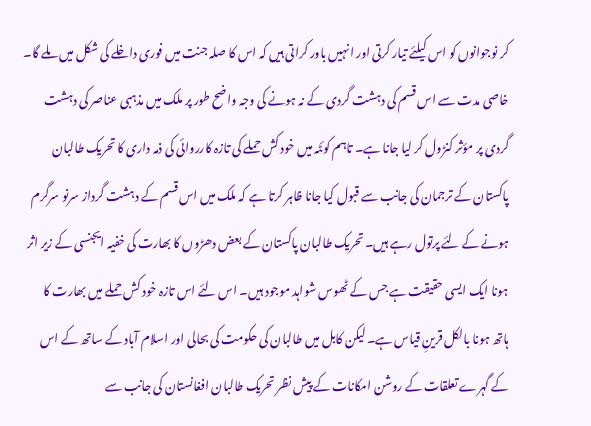کر نوجوانوں کو اس کیلئے تیار کرتی اور انہیں باور کراتی ہیں کہ اس کا صلہ جنت میں فوری داخلے کی شکل میں ملے گا۔ خاصی مدت سے اس قسم کی دہشت گردی کے نہ ہونے کی وجہ واضح طور پر ملک میں مذہبی عناصر کی دہشت گردی پر مؤثر کنڑول کر لیا جانا ہے۔ تاہم کوئٹہ میں خود کش حملے کی تازہ کارروائی کی ذمہ داری کا تحریک طالبان پاکستان کے ترجمان کی جانب سے قبول کیا جانا ظاہر کرتا ہے کہ ملک میں اس قسم کے دہشت گرداز سرنو سرگرم ہونے کے لئے پرتول رہے ہیں۔ تحریک طالبان پاکستان کے بعض دھڑوں کا بھارت کی خفیہ ایجنسی کے زیر اثر ہونا ایک ایسی حقیقت ہے جس کے ٹھوس شواہد موجود ہیں۔ اس لئے اس تازہ خود کش حملے میں بھارت کا ہاتھ ہونا بالکل قرینِ قیاس ہے۔ لیکن کابل میں طالبان کی حکومت کی بحالی اور اسلام آباد کے ساتھ کے اس کے گہرے تعلقات کے روشن امکانات کے پیش نظر تحریک طالبان افغانستان کی جانب سے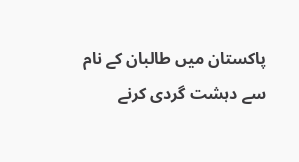پاکستان میں طالبان کے نام سے دہشت گردی کرنے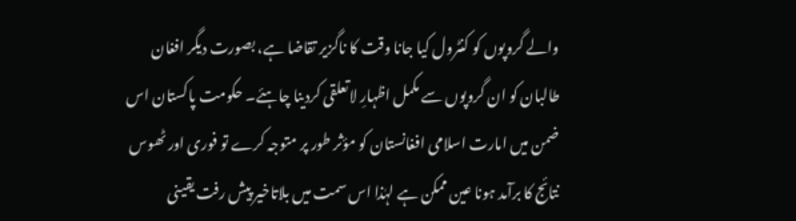والے گروپوں کو کنٹرول کیا جانا وقت کا ناگزیر تقاضا ہے، بصورت دیگر افغان طالبان کو ان گروپوں سے مکمل اظہارِ لاتعلقی کردینا چاہئے۔ حکومت پاکستان اس ضمن میں امارت اسلامی افغانستان کو مؤثر طور پر متوجہ کرے تو فوری اور ٹھوس نتائج کا برآمد ہونا عین ممکن ہے لہٰذا اس سمت میں بلاتاخیر پیش رفت یقینی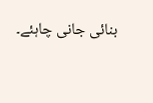بنائی جانی چاہئے۔